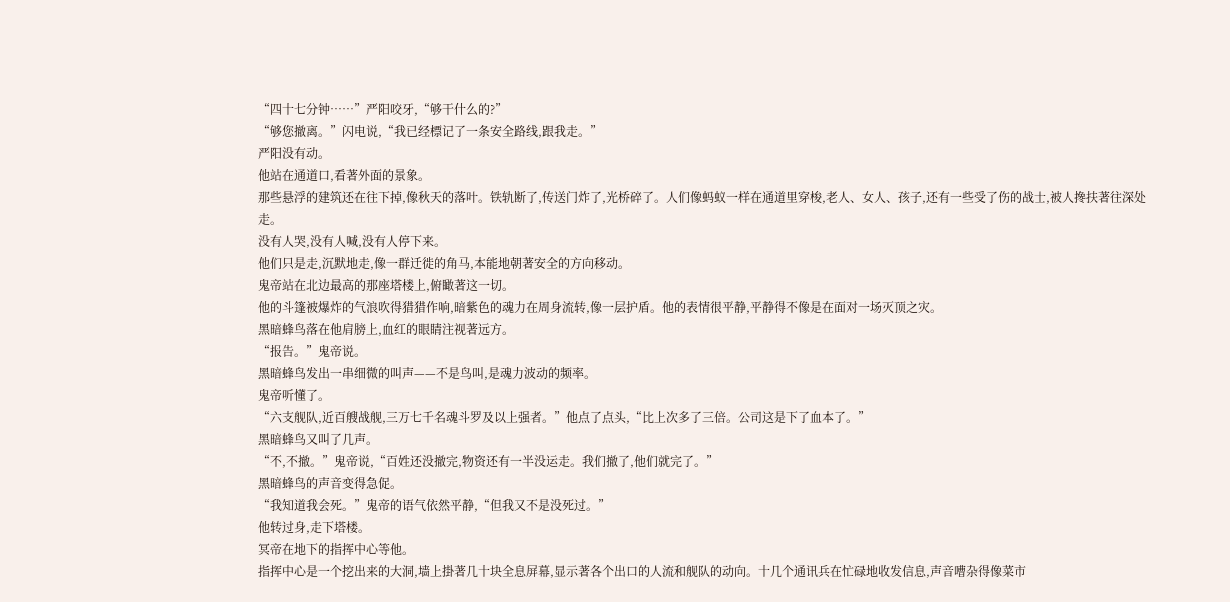“四十七分钟……”严阳咬牙,“够干什么的?”
“够您撤离。”闪电说,“我已经標记了一条安全路线,跟我走。”
严阳没有动。
他站在通道口,看著外面的景象。
那些悬浮的建筑还在往下掉,像秋天的落叶。铁轨断了,传送门炸了,光桥碎了。人们像蚂蚁一样在通道里穿梭,老人、女人、孩子,还有一些受了伤的战士,被人搀扶著往深处走。
没有人哭,没有人喊,没有人停下来。
他们只是走,沉默地走,像一群迁徙的角马,本能地朝著安全的方向移动。
鬼帝站在北边最高的那座塔楼上,俯瞰著这一切。
他的斗篷被爆炸的气浪吹得猎猎作响,暗紫色的魂力在周身流转,像一层护盾。他的表情很平静,平静得不像是在面对一场灭顶之灾。
黑暗蜂鸟落在他肩膀上,血红的眼睛注视著远方。
“报告。”鬼帝说。
黑暗蜂鸟发出一串细微的叫声——不是鸟叫,是魂力波动的频率。
鬼帝听懂了。
“六支舰队,近百艘战舰,三万七千名魂斗罗及以上强者。”他点了点头,“比上次多了三倍。公司这是下了血本了。”
黑暗蜂鸟又叫了几声。
“不,不撤。”鬼帝说,“百姓还没撤完,物资还有一半没运走。我们撤了,他们就完了。”
黑暗蜂鸟的声音变得急促。
“我知道我会死。”鬼帝的语气依然平静,“但我又不是没死过。”
他转过身,走下塔楼。
冥帝在地下的指挥中心等他。
指挥中心是一个挖出来的大洞,墙上掛著几十块全息屏幕,显示著各个出口的人流和舰队的动向。十几个通讯兵在忙碌地收发信息,声音嘈杂得像菜市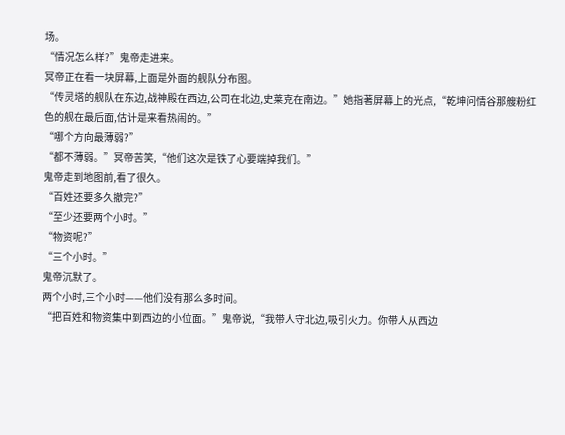场。
“情况怎么样?”鬼帝走进来。
冥帝正在看一块屏幕,上面是外面的舰队分布图。
“传灵塔的舰队在东边,战神殿在西边,公司在北边,史莱克在南边。”她指著屏幕上的光点,“乾坤问情谷那艘粉红色的舰在最后面,估计是来看热闹的。”
“哪个方向最薄弱?”
“都不薄弱。”冥帝苦笑,“他们这次是铁了心要端掉我们。”
鬼帝走到地图前,看了很久。
“百姓还要多久撤完?”
“至少还要两个小时。”
“物资呢?”
“三个小时。”
鬼帝沉默了。
两个小时,三个小时——他们没有那么多时间。
“把百姓和物资集中到西边的小位面。”鬼帝说,“我带人守北边,吸引火力。你带人从西边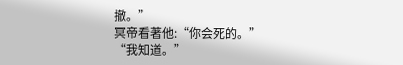撤。”
冥帝看著他:“你会死的。”
“我知道。”